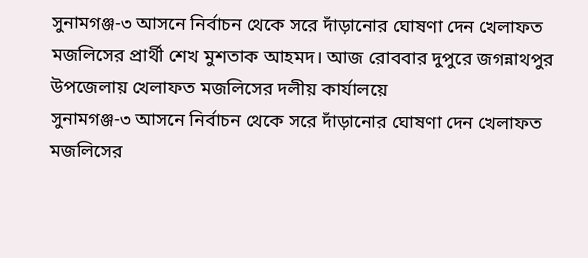সুনামগঞ্জ-৩ আসনে নির্বাচন থেকে সরে দাঁড়ানোর ঘোষণা দেন খেলাফত মজলিসের প্রার্থী শেখ মুশতাক আহমদ। আজ রোববার দুপুরে জগন্নাথপুর উপজেলায় খেলাফত মজলিসের দলীয় কার্যালয়ে
সুনামগঞ্জ-৩ আসনে নির্বাচন থেকে সরে দাঁড়ানোর ঘোষণা দেন খেলাফত মজলিসের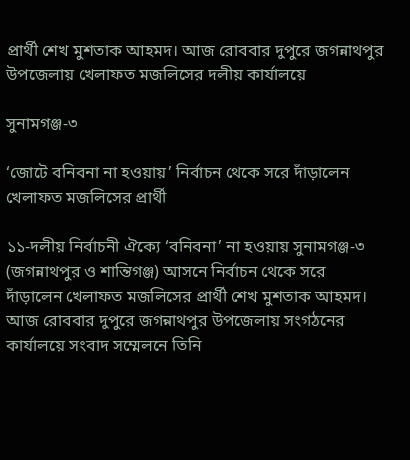প্রার্থী শেখ মুশতাক আহমদ। আজ রোববার দুপুরে জগন্নাথপুর উপজেলায় খেলাফত মজলিসের দলীয় কার্যালয়ে

সুনামগঞ্জ-৩

‘জোটে বনিবনা না হওয়ায়’ নির্বাচন থেকে সরে দাঁড়ালেন খেলাফত মজলিসের প্রার্থী

১১-দলীয় নির্বাচনী ঐক্যে ‘বনিবনা’ না হওয়ায় সুনামগঞ্জ-৩ (জগন্নাথপুর ও শান্তিগঞ্জ) আসনে নির্বাচন থেকে সরে দাঁড়ালেন খেলাফত মজলিসের প্রার্থী শেখ মুশতাক আহমদ। আজ রোববার দুপুরে জগন্নাথপুর উপজেলায় সংগঠনের কার্যালয়ে সংবাদ সম্মেলনে তিনি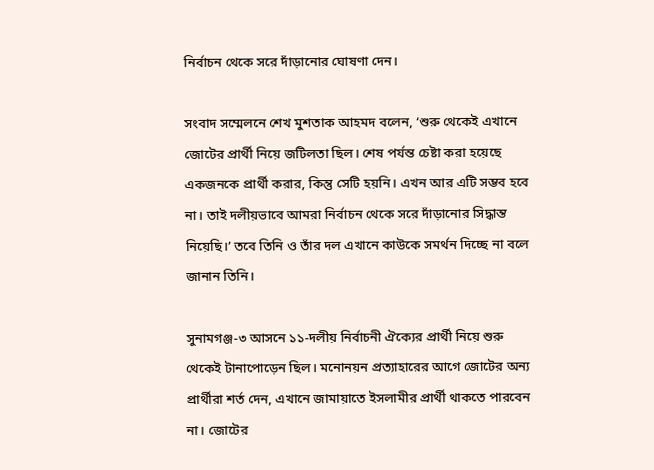নির্বাচন থেকে সরে দাঁড়ানোর ঘোষণা দেন।

সংবাদ সম্মেলনে শেখ মুশতাক আহমদ বলেন, ‘শুরু থেকেই এখানে জোটের প্রার্থী নিয়ে জটিলতা ছিল। শেষ পর্যন্ত চেষ্টা করা হয়েছে একজনকে প্রার্থী করার, কিন্তু সেটি হয়নি। এখন আর এটি সম্ভব হবে না। তাই দলীয়ভাবে আমরা নির্বাচন থেকে সরে দাঁড়ানোর সিদ্ধান্ত নিয়েছি।’ তবে তিনি ও তাঁর দল এখানে কাউকে সমর্থন দিচ্ছে না বলে জানান তিনি।

সুনামগঞ্জ-৩ আসনে ১১-দলীয় নির্বাচনী ঐক্যের প্রার্থী নিয়ে শুরু থেকেই টানাপোড়েন ছিল। মনোনয়ন প্রত্যাহারের আগে জোটের অন্য প্রার্থীরা শর্ত দেন, এখানে জামায়াতে ইসলামীর প্রার্থী থাকতে পারবেন না। জোটের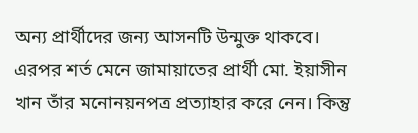অন্য প্রার্থীদের জন্য আসনটি উন্মুক্ত থাকবে। এরপর শর্ত মেনে জামায়াতের প্রার্থী মো. ইয়াসীন খান তাঁর মনোনয়নপত্র প্রত্যাহার করে নেন। কিন্তু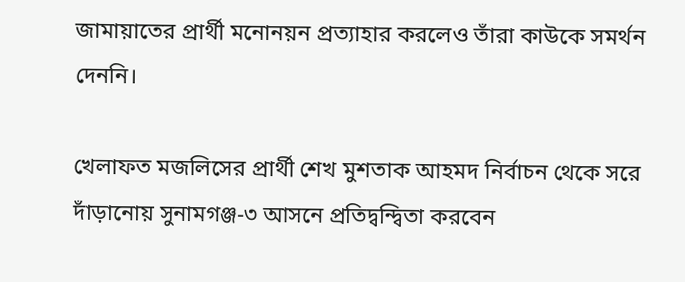জামায়াতের প্রার্থী মনোনয়ন প্রত্যাহার করলেও তাঁরা কাউকে সমর্থন দেননি।

খেলাফত মজলিসের প্রার্থী শেখ মুশতাক আহমদ নির্বাচন থেকে সরে দাঁড়ানোয় সুনামগঞ্জ-৩ আসনে প্রতিদ্বন্দ্বিতা করবেন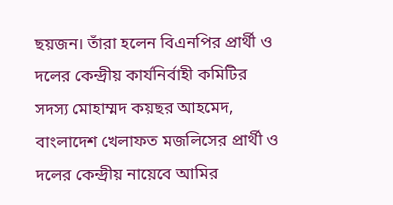ছয়জন। তাঁরা হলেন বিএনপির প্রার্থী ও দলের কেন্দ্রীয় কার্যনির্বাহী কমিটির সদস্য মোহাম্মদ কয়ছর আহমেদ, বাংলাদেশ খেলাফত মজলিসের প্রার্থী ও দলের কেন্দ্রীয় নায়েবে আমির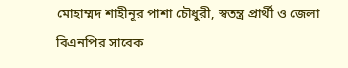মোহাম্মদ শাহীনূর পাশা চৌধুরী, স্বতন্ত্র প্রার্থী ও জেলা বিএনপির সাবেক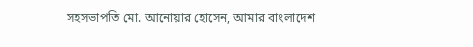সহসভাপতি মো. আনোয়ার হোসেন, আমার বাংলাদেশ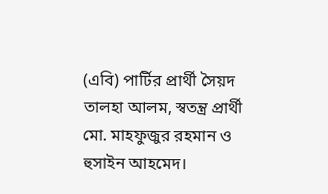(এবি) পার্টির প্রার্থী সৈয়দ তালহা আলম, স্বতন্ত্র প্রার্থী মো. মাহফুজুর রহমান ও হুসাইন আহমেদ।